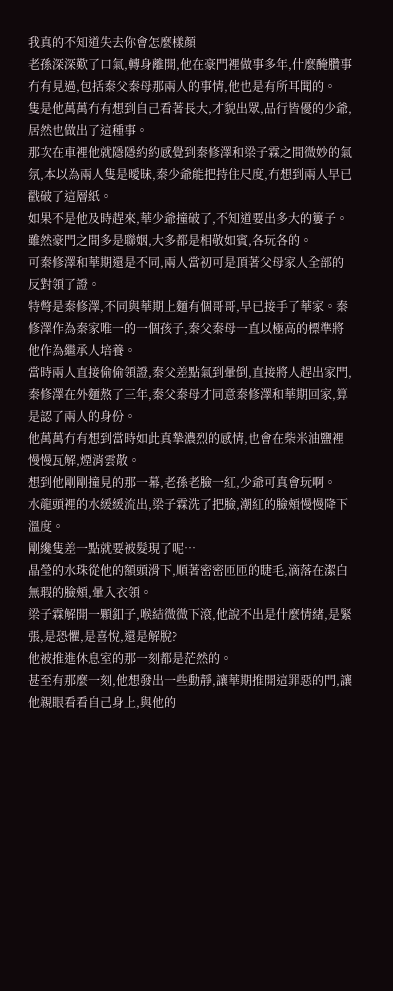我真的不知道失去你會怎麼樣顏
老孫深深歎了口氣,轉身離開,他在豪門裡做事多年,什麼醃臢事冇有見過,包括秦父秦母那兩人的事情,他也是有所耳聞的。
隻是他萬萬冇有想到自己看著長大,才貌出眾,品行皆優的少爺,居然也做出了這種事。
那次在車裡他就隱隱約約感覺到秦修澤和梁子霖之間微妙的氣氛,本以為兩人隻是曖昧,秦少爺能把持住尺度,冇想到兩人早已戳破了這層紙。
如果不是他及時趕來,華少爺撞破了,不知道要出多大的簍子。
雖然豪門之間多是聯姻,大多都是相敬如賓,各玩各的。
可秦修澤和華期還是不同,兩人當初可是頂著父母家人全部的反對領了證。
特彆是秦修澤,不同與華期上麵有個哥哥,早已接手了華家。秦修澤作為秦家唯一的一個孩子,秦父秦母一直以極高的標準將他作為繼承人培養。
當時兩人直接偷偷領證,秦父差點氣到暈倒,直接將人趕出家門,秦修澤在外麵熬了三年,秦父秦母才同意秦修澤和華期回家,算是認了兩人的身份。
他萬萬冇有想到當時如此真摯濃烈的感情,也會在柴米油鹽裡慢慢瓦解,煙消雲散。
想到他剛剛撞見的那一幕,老孫老臉一紅,少爺可真會玩啊。
水龍頭裡的水緩緩流出,梁子霖洗了把臉,潮紅的臉頰慢慢降下溫度。
剛纔隻差一點就要被髮現了呢…
晶瑩的水珠從他的額頭滑下,順著密密匝匝的睫毛,滴落在潔白無瑕的臉頰,暈入衣領。
梁子霖解開一顆釦子,喉結微微下滾,他說不出是什麼情緒,是緊張,是恐懼,是喜悅,還是解脫?
他被推進休息室的那一刻都是茫然的。
甚至有那麼一刻,他想發出一些動靜,讓華期推開這罪惡的門,讓他親眼看看自己身上,與他的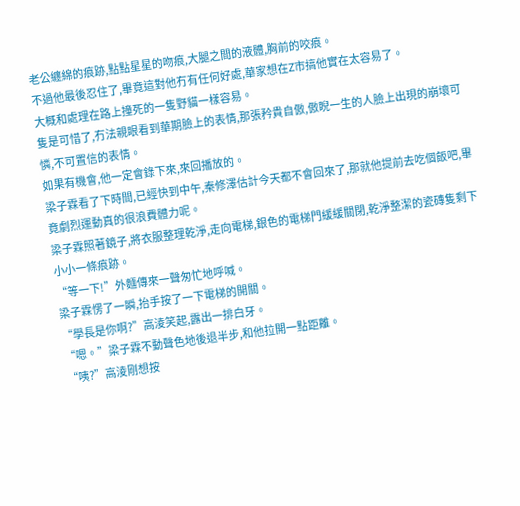老公纏綿的痕跡,點點星星的吻痕,大腿之間的液體,胸前的咬痕。
不過他最後忍住了,畢竟這對他冇有任何好處,華家想在Z市搞他實在太容易了。
大概和處理在路上撞死的一隻野貓一樣容易。
隻是可惜了,冇法親眼看到華期臉上的表情,那張矜貴自傲,傲睨一生的人臉上出現的崩壞可憐,不可置信的表情。
如果有機會,他一定會錄下來,來回播放的。
梁子霖看了下時間,已經快到中午,秦修澤估計今天都不會回來了,那就他提前去吃個飯吧,畢竟劇烈運動真的很浪費體力呢。
梁子霖照著鏡子,將衣服整理乾淨,走向電梯,銀色的電梯門緩緩關閉,乾淨整潔的瓷磚隻剩下小小一條痕跡。
“等一下!”外麵傳來一聲匆忙地呼喊。
梁子霖愣了一瞬,抬手按了一下電梯的開關。
“學長是你啊?”高淩笑起,露出一排白牙。
“嗯。”梁子霖不動聲色地後退半步,和他拉開一點距離。
“咦?”高淩剛想按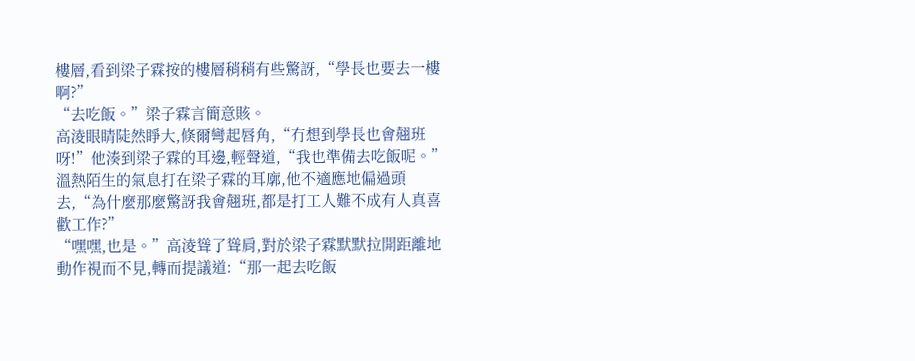樓層,看到梁子霖按的樓層稍稍有些驚訝,“學長也要去一樓啊?”
“去吃飯。”梁子霖言簡意賅。
高淩眼睛陡然睜大,倏爾彎起唇角,“冇想到學長也會翹班呀!”他湊到梁子霖的耳邊,輕聲道,“我也準備去吃飯呢。”
溫熱陌生的氣息打在梁子霖的耳廓,他不適應地偏過頭去,“為什麼那麼驚訝我會翹班,都是打工人難不成有人真喜歡工作?”
“嘿嘿,也是。”高淩聳了聳肩,對於梁子霖默默拉開距離地動作視而不見,轉而提議道:“那一起去吃飯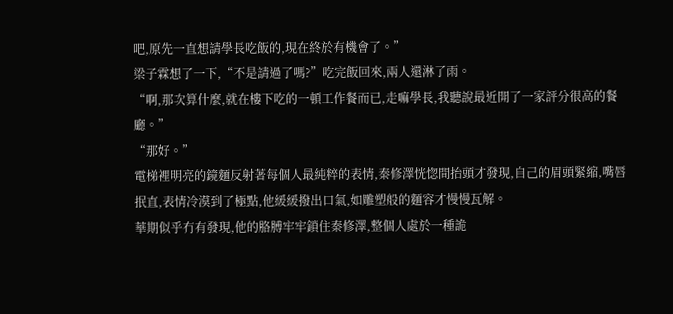吧,原先一直想請學長吃飯的,現在終於有機會了。”
梁子霖想了一下,“不是請過了嗎?”吃完飯回來,兩人還淋了雨。
“啊,那次算什麼,就在樓下吃的一頓工作餐而已,走嘛學長,我聽說最近開了一家評分很高的餐廳。”
“那好。”
電梯裡明亮的鏡麵反射著每個人最純粹的表情,秦修澤恍惚間抬頭才發現,自己的眉頭緊縮,嘴唇抿直,表情冷漠到了極點,他緩緩撥出口氣,如雕塑般的麵容才慢慢瓦解。
華期似乎冇有發現,他的胳膊牢牢鎖住秦修澤,整個人處於一種詭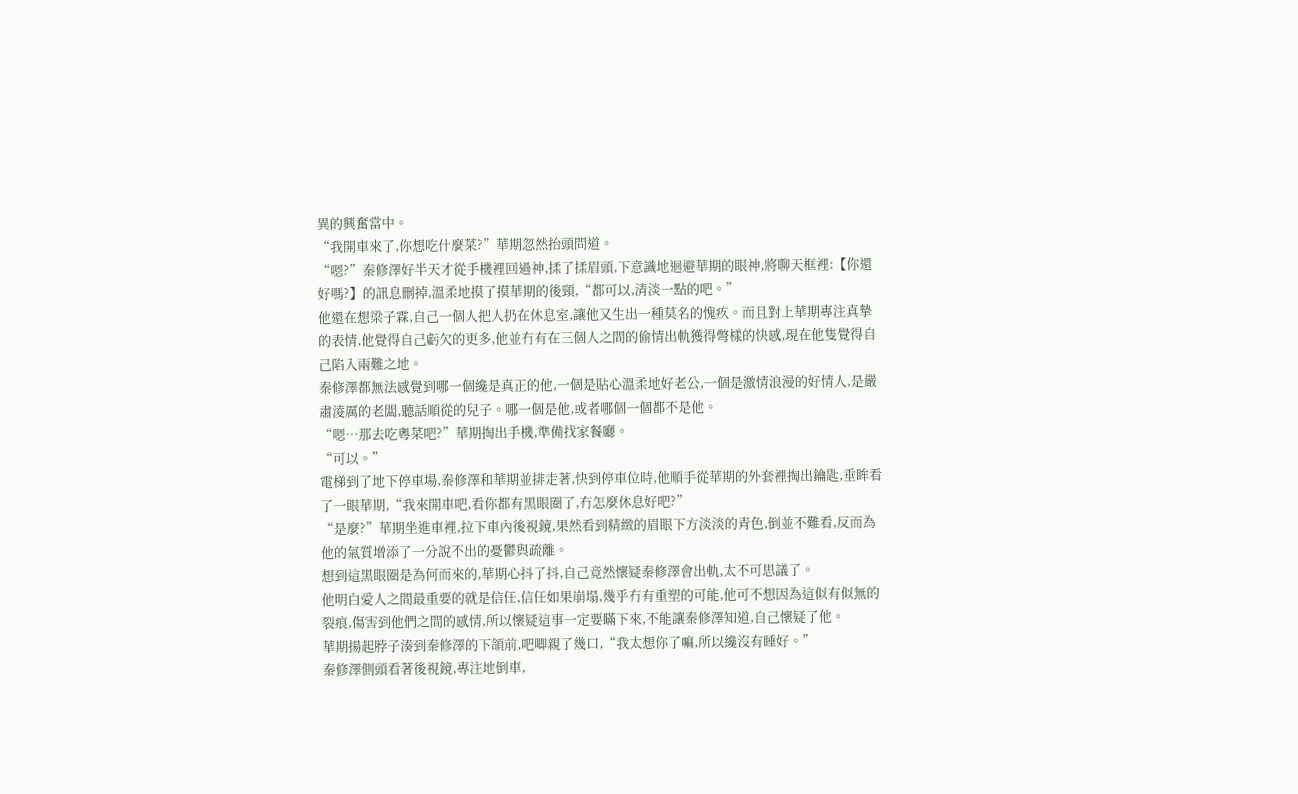異的興奮當中。
“我開車來了,你想吃什麼菜?”華期忽然抬頭問道。
“嗯?”秦修澤好半天才從手機裡回過神,揉了揉眉頭,下意識地迴避華期的眼神,將聊天框裡:【你還好嗎?】的訊息刪掉,溫柔地摸了摸華期的後頸,“都可以,清淡一點的吧。”
他還在想梁子霖,自己一個人把人扔在休息室,讓他又生出一種莫名的愧疚。而且對上華期專注真摯的表情,他覺得自己虧欠的更多,他並冇有在三個人之間的偷情出軌獲得彆樣的快感,現在他隻覺得自己陷入兩難之地。
秦修澤都無法感覺到哪一個纔是真正的他,一個是貼心溫柔地好老公,一個是激情浪漫的好情人,是嚴肅淩厲的老闆,聽話順從的兒子。哪一個是他,或者哪個一個都不是他。
“嗯…那去吃粵菜吧?”華期掏出手機,準備找家餐廳。
“可以。”
電梯到了地下停車場,秦修澤和華期並排走著,快到停車位時,他順手從華期的外套裡掏出鑰匙,垂眸看了一眼華期,“我來開車吧,看你都有黑眼圈了,冇怎麼休息好吧?”
“是麼?”華期坐進車裡,拉下車內後視鏡,果然看到精緻的眉眼下方淡淡的青色,倒並不難看,反而為他的氣質增添了一分說不出的憂鬱與疏離。
想到這黑眼圈是為何而來的,華期心抖了抖,自己竟然懷疑秦修澤會出軌,太不可思議了。
他明白愛人之間最重要的就是信任,信任如果崩塌,幾乎冇有重塑的可能,他可不想因為這似有似無的裂痕,傷害到他們之間的感情,所以懷疑這事一定要瞞下來,不能讓秦修澤知道,自己懷疑了他。
華期揚起脖子湊到秦修澤的下頜前,吧唧親了幾口,“我太想你了嘛,所以纔沒有睡好。”
秦修澤側頭看著後視鏡,專注地倒車,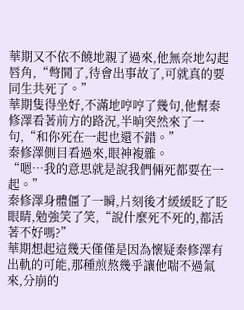華期又不依不饒地親了過來,他無奈地勾起唇角,“彆鬨了,待會出事故了,可就真的要同生共死了。”
華期隻得坐好,不滿地哼哼了幾句,他幫秦修澤看著前方的路況,半晌突然來了一句,“和你死在一起也還不錯。”
秦修澤側目看過來,眼神複雜。
“嗯…我的意思就是說我們倆死都要在一起。”
秦修澤身體僵了一瞬,片刻後才緩緩眨了眨眼睛,勉強笑了笑,“說什麼死不死的,都活著不好嗎?”
華期想起這幾天僅僅是因為懷疑秦修澤有出軌的可能,那種煎熬幾乎讓他喘不過氣來,分崩的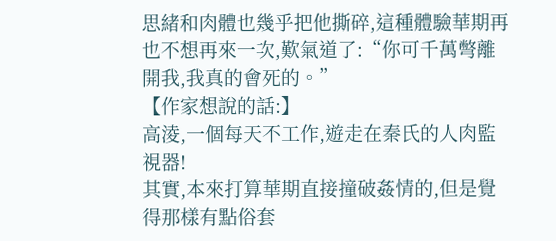思緒和肉體也幾乎把他撕碎,這種體驗華期再也不想再來一次,歎氣道了:“你可千萬彆離開我,我真的會死的。”
【作家想說的話:】
高淩,一個每天不工作,遊走在秦氏的人肉監視器!
其實,本來打算華期直接撞破姦情的,但是覺得那樣有點俗套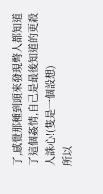了,感覺那種到頭來發現彆人都知道了這個姦情,自己是最後知道的更殺人誅心!(隻是一個設想)
所以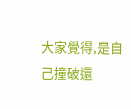大家覺得,是自己撞破還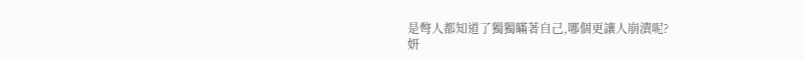是彆人都知道了獨獨瞞著自己,哪個更讓人崩潰呢?
妍